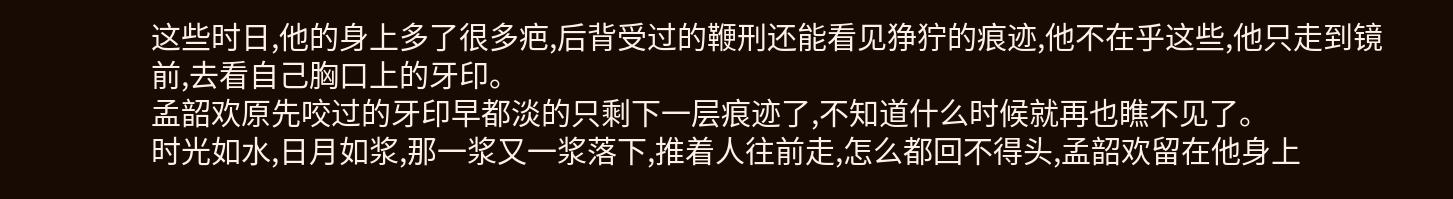这些时日,他的身上多了很多疤,后背受过的鞭刑还能看见狰狞的痕迹,他不在乎这些,他只走到镜前,去看自己胸口上的牙印。
孟韶欢原先咬过的牙印早都淡的只剩下一层痕迹了,不知道什么时候就再也瞧不见了。
时光如水,日月如浆,那一浆又一浆落下,推着人往前走,怎么都回不得头,孟韶欢留在他身上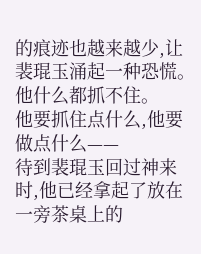的痕迹也越来越少,让裴琨玉涌起一种恐慌。
他什么都抓不住。
他要抓住点什么,他要做点什么——
待到裴琨玉回过神来时,他已经拿起了放在一旁茶桌上的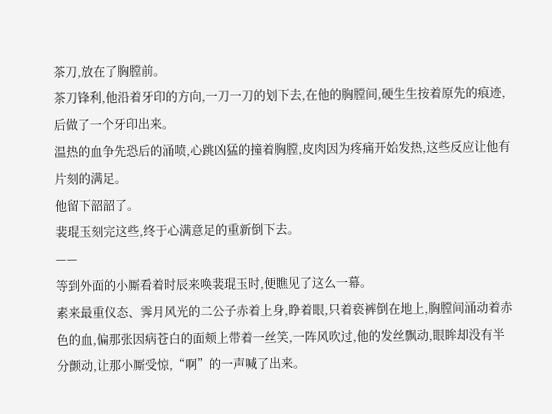茶刀,放在了胸膛前。
茶刀锋利,他沿着牙印的方向,一刀一刀的划下去,在他的胸膛间,硬生生按着原先的痕迹,后做了一个牙印出来。
温热的血争先恐后的涌喷,心跳凶猛的撞着胸膛,皮肉因为疼痛开始发热,这些反应让他有片刻的满足。
他留下韶韶了。
裴琨玉刻完这些,终于心满意足的重新倒下去。
——
等到外面的小厮看着时辰来唤裴琨玉时,便瞧见了这么一幕。
素来最重仪态、霁月风光的二公子赤着上身,睁着眼,只着亵裤倒在地上,胸膛间涌动着赤色的血,偏那张因病苍白的面颊上带着一丝笑,一阵风吹过,他的发丝飘动,眼眸却没有半分颤动,让那小厮受惊,“啊”的一声喊了出来。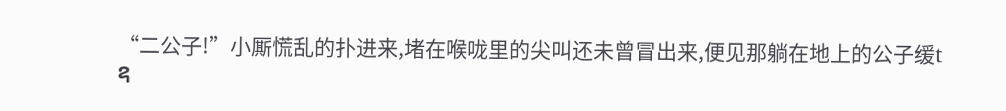“二公子!”小厮慌乱的扑进来,堵在喉咙里的尖叫还未曾冒出来,便见那躺在地上的公子缓tຊ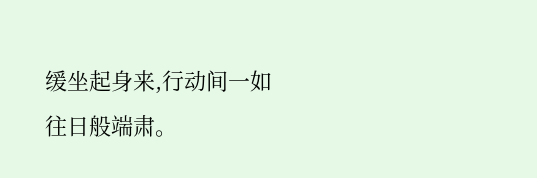缓坐起身来,行动间一如往日般端肃。